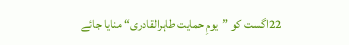22اگست کو ”یومِ حمایت طاہرالقادری“ منایا جائے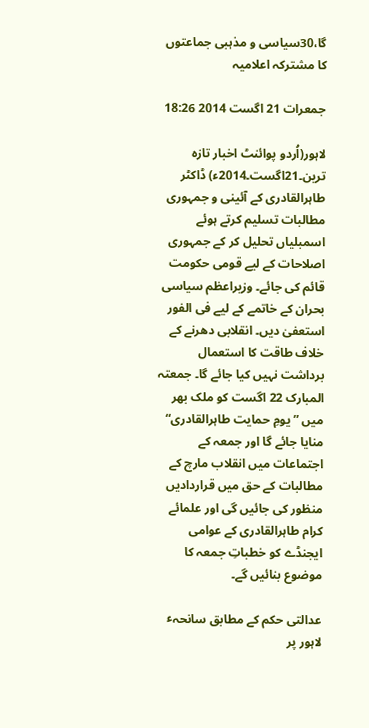گا،30سیاسی و مذہبی جماعتوں کا مشترکہ اعلامیہ

جمعرات 21 اگست 2014 18:26

لاہور(اُردو پوائنٹ اخبار تازہ ترین۔21اگست۔2014ء) ڈاکٹر طاہرالقادری کے آئینی و جمہوری مطالبات تسلیم کرتے ہوئے اسمبلیاں تحلیل کر کے جمہوری اصلاحات کے لیے قومی حکومت قائم کی جائے۔ وزیراعظم سیاسی بحران کے خاتمے کے لیے فی الفور استعفیٰ دیں۔ انقلابی دھرنے کے خلاف طاقت کا استعمال برداشت نہیں کیا جائے گا۔ جمعتہ المبارک 22 اگست کو ملک بھر میں ”یومِ حمایت طاہرالقادری“ منایا جائے گا اور جمعہ کے اجتماعات میں انقلاب مارچ کے مطالبات کے حق میں قراردادیں منظور کی جائیں گی اور علمائے کرام طاہرالقادری کے عوامی ایجنڈے کو خطباتِ جمعہ کا موضوع بنائیں گے۔

عدالتی حکم کے مطابق سانحہٴ لاہور پر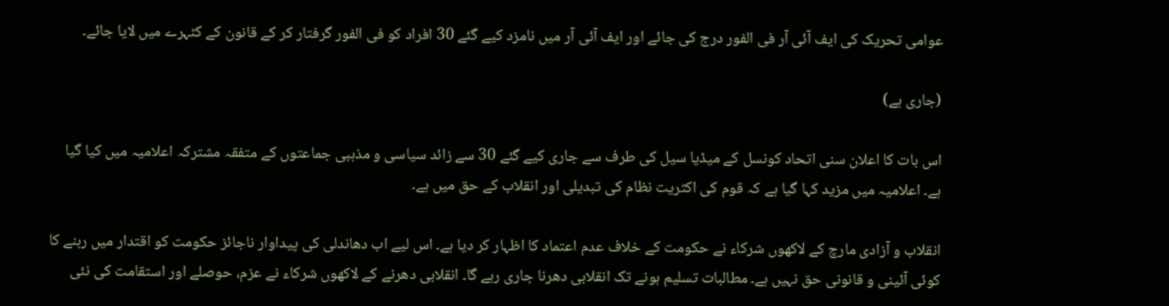عوامی تحریک کی ایف آئی آر فی الفور درج کی جائے اور ایف آئی آر میں نامزد کیے گئے 30 افراد کو فی الفور گرفتار کر کے قانون کے کٹہرے میں لایا جائے۔

(جاری ہے)

اس بات کا اعلان سنی اتحاد کونسل کے میڈیا سیل کی طرف سے جاری کیے گئے 30 سے زائد سیاسی و مذہبی جماعتوں کے متفقہ مشترکہ اعلامیہ میں کیا گیا ہے۔ اعلامیہ میں مزید کہا گیا ہے کہ قوم کی اکثریت نظام کی تبدیلی اور انقلاب کے حق میں ہے۔

انقلاب و آزادی مارچ کے لاکھوں شرکاء نے حکومت کے خلاف عدم اعتماد کا اظہار کر دیا ہے۔ اس لیے اب دھاندلی کی پیداوار ناجائز حکومت کو اقتدار میں رہنے کا کوئی آئینی و قانونی حق نہیں ہے۔ مطالبات تسلیم ہونے تک انقلابی دھرنا جاری رہے گا۔ انقلابی دھرنے کے لاکھوں شرکاء نے عزم، حوصلے اور استقامت کی نئی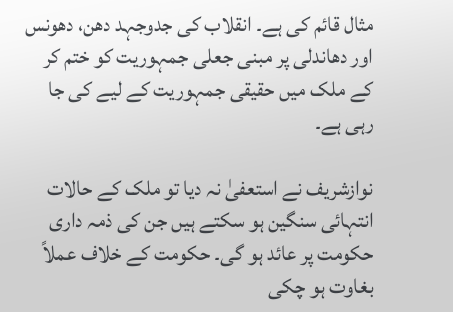مثال قائم کی ہے۔ انقلاب کی جدوجہد دھن، دھونس اور دھاندلی پر مبنی جعلی جمہوریت کو ختم کر کے ملک میں حقیقی جمہوریت کے لیے کی جا رہی ہے۔

نوازشریف نے استعفیٰ نہ دیا تو ملک کے حالات انتہائی سنگین ہو سکتے ہیں جن کی ذمہ داری حکومت پر عائد ہو گی۔ حکومت کے خلاف عملاً بغاوت ہو چکی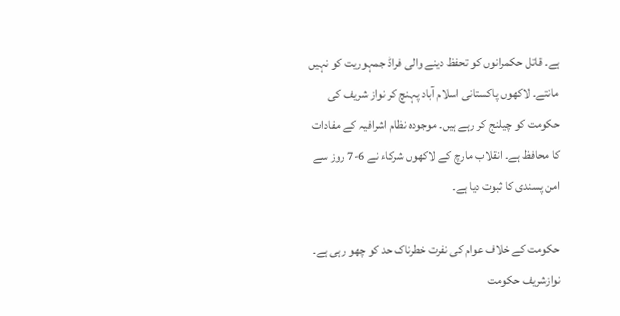ہے۔ قاتل حکمرانوں کو تحفظ دینے والی فراڈ جمہوریت کو نہیں مانتے۔ لاکھوں پاکستانی اسلام آباد پہنچ کر نواز شریف کی حکومت کو چیلنج کر رہے ہیں۔ موجودہ نظام اشرافیہ کے مفادات کا محافظ ہے۔ انقلاب مارچ کے لاکھوں شرکاء نے 6-7 روز سے امن پسندی کا ثبوت دیا ہے۔

حکومت کے خلاف عوام کی نفرت خطرناک حد کو چھو رہی ہے۔ نوازشریف حکومت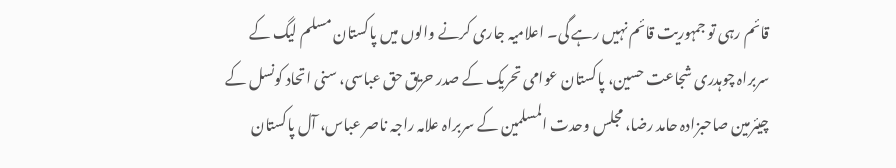قائم رہی تو جمہوریت قائم نہیں رہے گی۔ اعلامیہ جاری کرنے والوں میں پاکستان مسلم لیگ کے سربراہ چوہدری شجاعت حسین، پاکستان عوامی تحریک کے صدر حریق حق عباسی، سنی اتحاد کونسل کے چیئرمین صاحبزادہ حامد رضا، مجلس وحدت المسلمین کے سربراہ علامہ راجہ ناصر عباس، آل پاکستان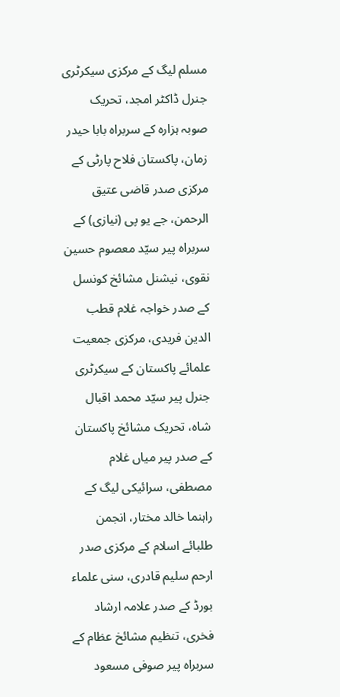مسلم لیگ کے مرکزی سیکرٹری جنرل ڈاکٹر امجد، تحریک صوبہ ہزارہ کے سربراہ بابا حیدر زمان، پاکستان فلاح پارٹی کے مرکزی صدر قاضی عتیق الرحمن، جے یو پی (نیازی) کے سربراہ پیر سیّد معصوم حسین نقوی، نیشنل مشائخ کونسل کے صدر خواجہ غلام قطب الدین فریدی، مرکزی جمعیت علمائے پاکستان کے سیکرٹری جنرل پیر سیّد محمد اقبال شاہ، تحریک مشائخ پاکستان کے صدر پیر میاں غلام مصطفی، سرائیکی لیگ کے راہنما خالد مختار، انجمن طلبائے اسلام کے مرکزی صدر ارحم سلیم قادری، سنی علماء بورڈ کے صدر علامہ ارشاد فخری، تنظیم مشائخ عظام کے سربراہ پیر صوفی مسعود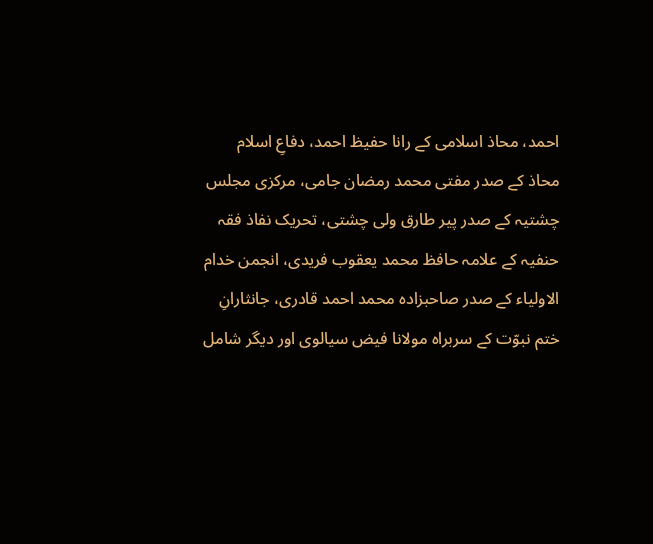احمد، محاذ اسلامی کے رانا حفیظ احمد، دفاعِ اسلام محاذ کے صدر مفتی محمد رمضان جامی، مرکزی مجلس چشتیہ کے صدر پیر طارق ولی چشتی، تحریک نفاذ فقہ حنفیہ کے علامہ حافظ محمد یعقوب فریدی، انجمن خدام الاولیاء کے صدر صاحبزادہ محمد احمد قادری، جانثارانِ ختم نبوّت کے سربراہ مولانا فیض سیالوی اور دیگر شامل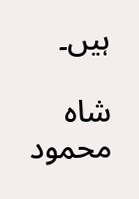ہیں۔

شاہ محمود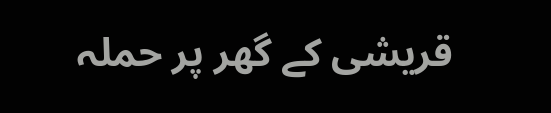قریشی کے گھر پر حملہ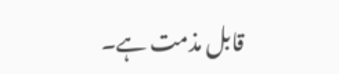قابل مذمت ہے۔